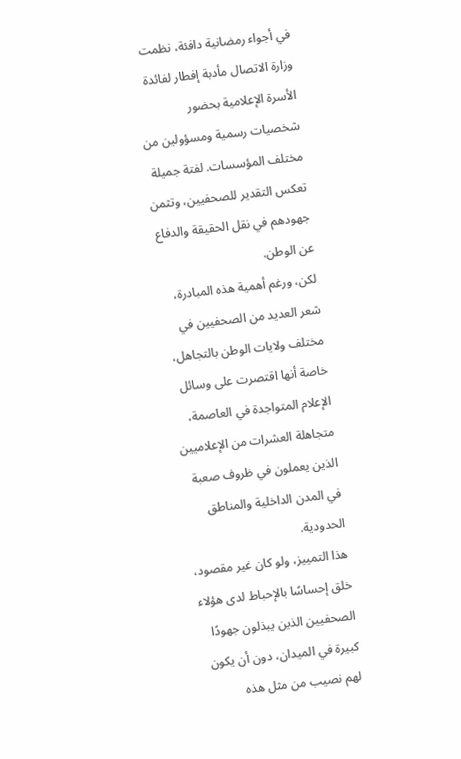في أجواء رمضانية دافئة، نظمت وزارة الاتصال مأدبة إفطار لفائدة الأسرة الإعلامية بحضور شخصيات رسمية ومسؤولين من مختلف المؤسسات. لفتة جميلة تعكس التقدير للصحفيين، وتثمن جهودهم في نقل الحقيقة والدفاع عن الوطن.
لكن، ورغم أهمية هذه المبادرة، شعر العديد من الصحفيين في مختلف ولايات الوطن بالتجاهل، خاصة أنها اقتصرت على وسائل الإعلام المتواجدة في العاصمة، متجاهلة العشرات من الإعلاميين الذين يعملون في ظروف صعبة في المدن الداخلية والمناطق الحدودية.
هذا التمييز، ولو كان غير مقصود، خلق إحساسًا بالإحباط لدى هؤلاء الصحفيين الذين يبذلون جهودًا كبيرة في الميدان، دون أن يكون لهم نصيب من مثل هذه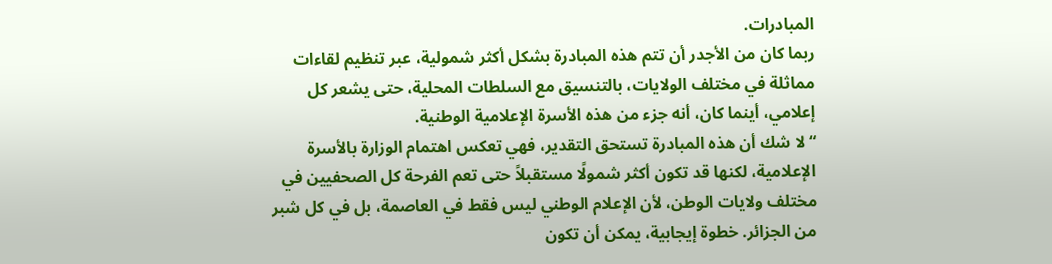المبادرات.
ربما كان من الأجدر أن تتم هذه المبادرة بشكل أكثر شمولية، عبر تنظيم لقاءات مماثلة في مختلف الولايات، بالتنسيق مع السلطات المحلية، حتى يشعر كل إعلامي، أينما كان، أنه جزء من هذه الأسرة الإعلامية الوطنية.
“لا شك أن هذه المبادرة تستحق التقدير، فهي تعكس اهتمام الوزارة بالأسرة الإعلامية، لكنها قد تكون أكثر شمولًا مستقبلاً حتى تعم الفرحة كل الصحفيين في مختلف ولايات الوطن، لأن الإعلام الوطني ليس فقط في العاصمة، بل في كل شبر من الجزائر. خطوة إيجابية، يمكن أن تكون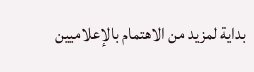بداية لمزيد من الاهتمام بالإعلاميين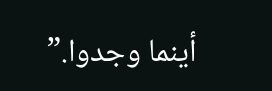أينما وجدوا.”